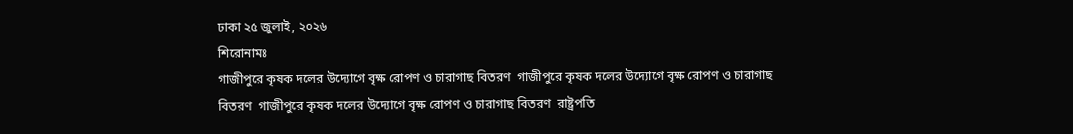ঢাকা ২৫ জুলাই, ২০২৬
শিরোনামঃ
গাজীপুরে কৃষক দলের উদ্যোগে বৃক্ষ রোপণ ও চারাগাছ বিতরণ  গাজীপুরে কৃষক দলের উদ্যোগে বৃক্ষ রোপণ ও চারাগাছ বিতরণ  গাজীপুরে কৃষক দলের উদ্যোগে বৃক্ষ রোপণ ও চারাগাছ বিতরণ  রাষ্ট্রপতি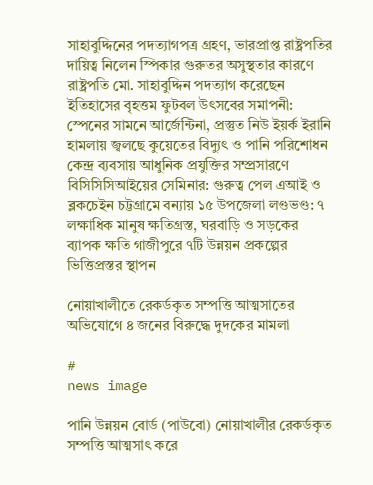সাহাবুদ্দিনের পদত্যাগপত্র গ্রহণ, ভারপ্রাপ্ত রাষ্ট্রপতির দায়িত্ব নিলেন স্পিকার গুরুতর অসুস্থতার কারণে রাষ্ট্রপতি মো. সাহাবুদ্দিন পদত্যাগ করেছেন ইতিহাসের বৃহত্তম ফুটবল উৎসবের সমাপনী: স্পেনের সামনে আর্জেন্টিনা, প্রস্তুত নিউ ইয়র্ক ইরানি হামলায় জ্বলছে কুয়েতের বিদ্যুৎ ও পানি পরিশোধন কেন্দ্র ব্যবসায় আধুনিক প্রযুক্তির সম্প্রসারণে বিসিসিসিআইয়ের সেমিনার: গুরুত্ব পেল এআই ও ব্লকচেইন চট্টগ্রামে বন্যায় ১৫ উপজেলা লণ্ডভণ্ড: ৭ লক্ষাধিক মানুষ ক্ষতিগ্রস্ত, ঘরবাড়ি ও সড়কের ব্যাপক ক্ষতি গাজীপুরে ৭টি উন্নয়ন প্রকল্পের ভিত্তিপ্রস্তর স্থাপন

নোয়াখালীতে রেকর্ডকৃত সম্পত্তি আত্মসাতের অভিযোগে ৪ জনের বিরুদ্ধে দুদকের মামলা

#
news image

পানি উন্নয়ন বোর্ড (পাউবো) নোয়াখালীর রেকর্ডকৃত সম্পত্তি আত্মসাৎ করে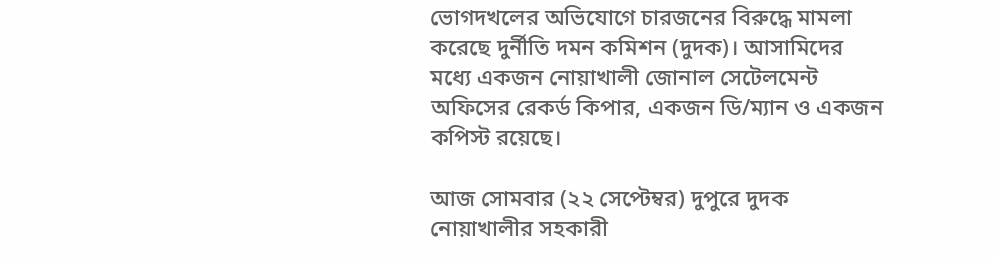ভোগদখলের অভিযোগে চারজনের বিরুদ্ধে মামলা করেছে দুর্নীতি দমন কমিশন (দুদক)। আসামিদের মধ্যে একজন নোয়াখালী জোনাল সেটেলমেন্ট অফিসের রেকর্ড কিপার, একজন ডি/ম্যান ও একজন কপিস্ট রয়েছে।

আজ সোমবার (২২ সেপ্টেম্বর) দুপুরে দুদক নোয়াখালীর সহকারী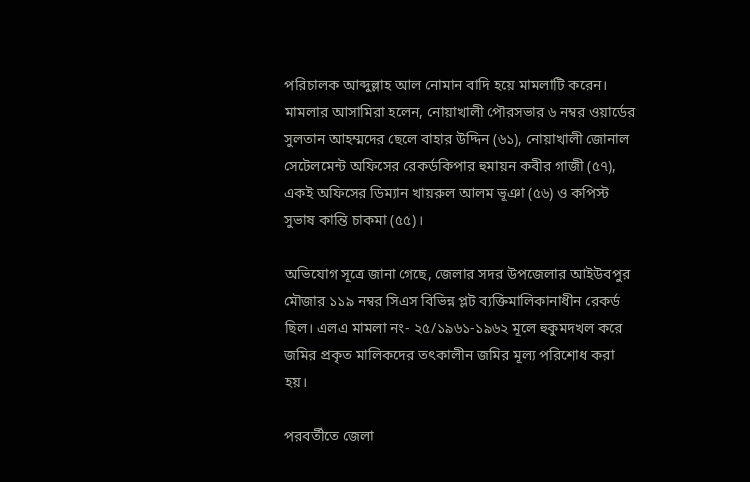পরিচালক আব্দুল্লাহ আল নোমান বাদি হয়ে মামলাটি করেন। মামলার আসামিরা হলেন, নোয়াখালী পৌরসভার ৬ নম্বর ওয়ার্ডের সুলতান আহম্মদের ছেলে বাহার উদ্দিন (৬১), নোয়াখালী জোনাল সেটেলমেন্ট অফিসের রেকর্ডকিপার হুমায়ন কবীর গাজী (৫৭), একই অফিসের ডিম্যান খায়রুল আলম ভূঞা (৫৬) ও কপিস্ট সুভাষ কান্তি চাকমা (৫৫)।

অভিযোগ সূত্রে জানা গেছে, জেলার সদর উপজেলার আইউবপুর মৌজার ১১৯ নম্বর সিএস বিভিন্ন প্লট ব্যক্তিমালিকানাধীন রেকর্ড ছিল। এলএ মামলা নং- ২৫/১৯৬১-১৯৬২ মূলে হুকুমদখল করে জমির প্রকৃত মালিকদের তৎকালীন জমির মূল্য পরিশোধ করা হয়।

পরবর্তীতে জেলা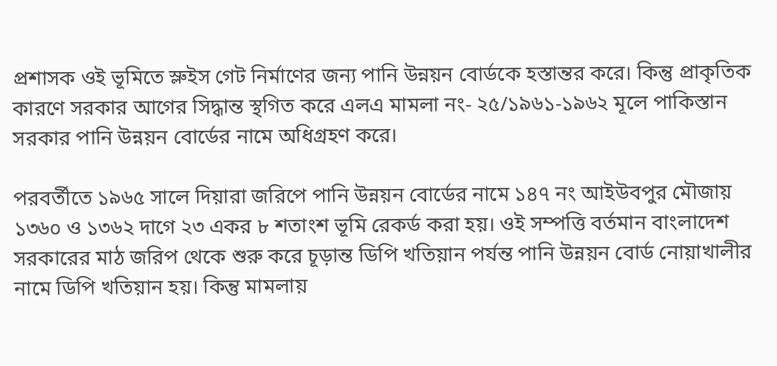প্রশাসক ওই ভূমিতে স্লুইস গেট নির্মাণের জন্য পানি উন্নয়ন বোর্ডকে হস্তান্তর করে। কিন্তু প্রাকৃতিক কারণে সরকার আগের সিদ্ধান্ত স্থগিত করে এলএ মামলা নং- ২৫/১৯৬১-১৯৬২ মূলে পাকিস্তান সরকার পানি উন্নয়ন বোর্ডের নামে অধিগ্রহণ করে।

পরবর্তীতে ১৯৬৫ সালে দিয়ারা জরিপে পানি উন্নয়ন বোর্ডের নামে ১৪৭ নং আইউবপুর মৌজায় ১৩৬০ ও ১৩৬২ দাগে ২৩ একর ৮ শতাংশ ভূমি রেকর্ড করা হয়। ওই সম্পত্তি বর্তমান বাংলাদেশ সরকারের মাঠ জরিপ থেকে শুরু করে চূড়ান্ত ডিপি খতিয়ান পর্যন্ত পানি উন্নয়ন বোর্ড নোয়াখালীর নামে ডিপি খতিয়ান হয়। কিন্তু মামলায়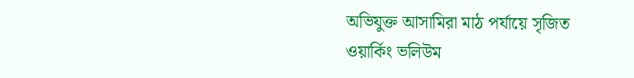অভিযুক্ত আসামিরা মাঠ পর্যায়ে সৃজিত ওয়ার্কিং ভলিউম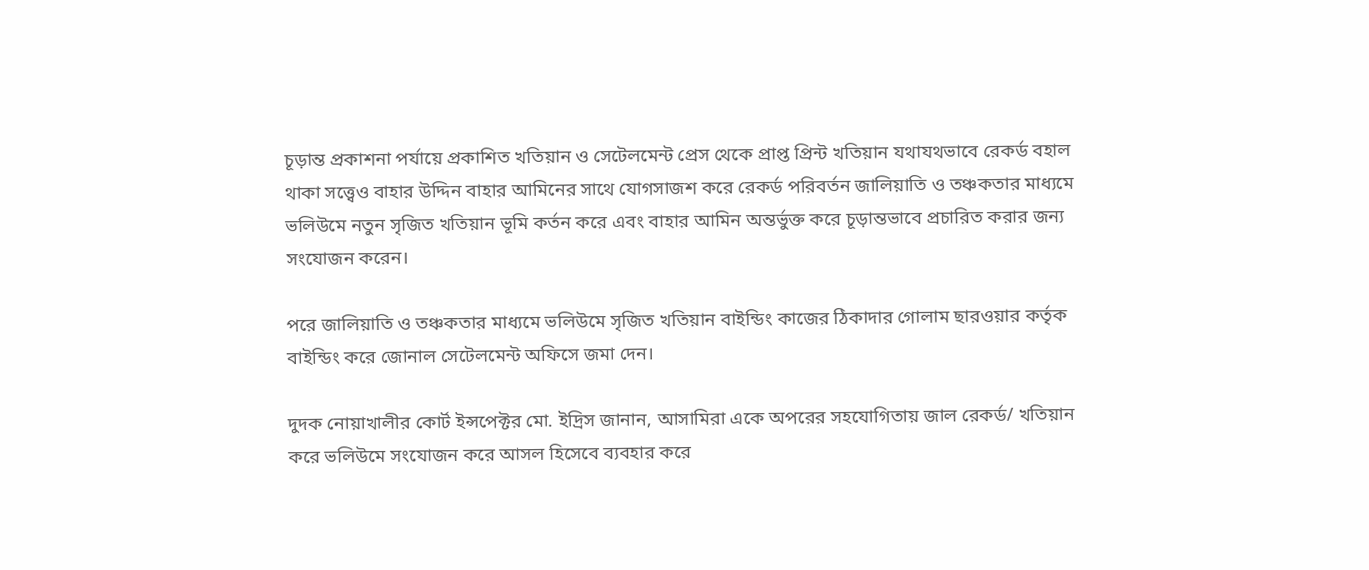চূড়ান্ত প্রকাশনা পর্যায়ে প্রকাশিত খতিয়ান ও সেটেলমেন্ট প্রেস থেকে প্রাপ্ত প্রিন্ট খতিয়ান যথাযথভাবে রেকর্ড বহাল থাকা সত্ত্বেও বাহার উদ্দিন বাহার আমিনের সাথে যোগসাজশ করে রেকর্ড পরিবর্তন জালিয়াতি ও তঞ্চকতার মাধ্যমে ভলিউমে নতুন সৃজিত খতিয়ান ভূমি কর্তন করে এবং বাহার আমিন অন্তর্ভুক্ত করে চূড়ান্তভাবে প্রচারিত করার জন্য সংযোজন করেন।

পরে জালিয়াতি ও তঞ্চকতার মাধ্যমে ভলিউমে সৃজিত খতিয়ান বাইন্ডিং কাজের ঠিকাদার গোলাম ছারওয়ার কর্তৃক বাইন্ডিং করে জোনাল সেটেলমেন্ট অফিসে জমা দেন।

দুদক নোয়াখালীর কোর্ট ইন্সপেক্টর মো. ইদ্রিস জানান, আসামিরা একে অপরের সহযোগিতায় জাল রেকর্ড/ খতিয়ান করে ভলিউমে সংযোজন করে আসল হিসেবে ব্যবহার করে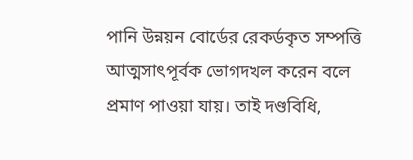পানি উন্নয়ন বোর্ডের রেকর্ডকৃত সম্পত্তি আত্মসাৎপূর্বক ভোগদখল করেন বলে প্রমাণ পাওয়া যায়। তাই দণ্ডবিধি,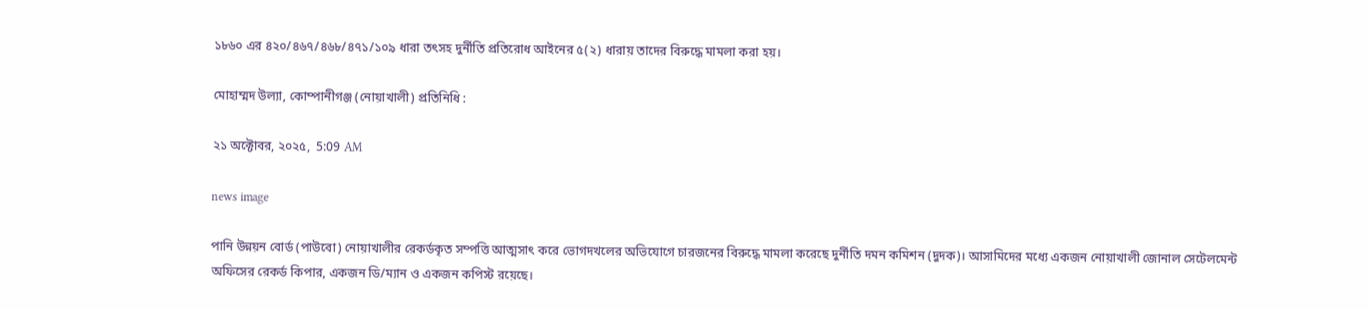১৮৬০ এর ৪২০/৪৬৭/৪৬৮/৪৭১/১০৯ ধারা তৎসহ দুর্নীতি প্রতিরোধ আইনের ৫(২) ধারায় তাদের বিরুদ্ধে মামলা করা হয়।

মোহাম্মদ উল্যা, কোম্পানীগঞ্জ (নোয়াখালী) প্রতিনিধি :

২১ অক্টোবর, ২০২৫,  5:09 AM

news image

পানি উন্নয়ন বোর্ড (পাউবো) নোয়াখালীর রেকর্ডকৃত সম্পত্তি আত্মসাৎ করে ভোগদখলের অভিযোগে চারজনের বিরুদ্ধে মামলা করেছে দুর্নীতি দমন কমিশন (দুদক)। আসামিদের মধ্যে একজন নোয়াখালী জোনাল সেটেলমেন্ট অফিসের রেকর্ড কিপার, একজন ডি/ম্যান ও একজন কপিস্ট রয়েছে।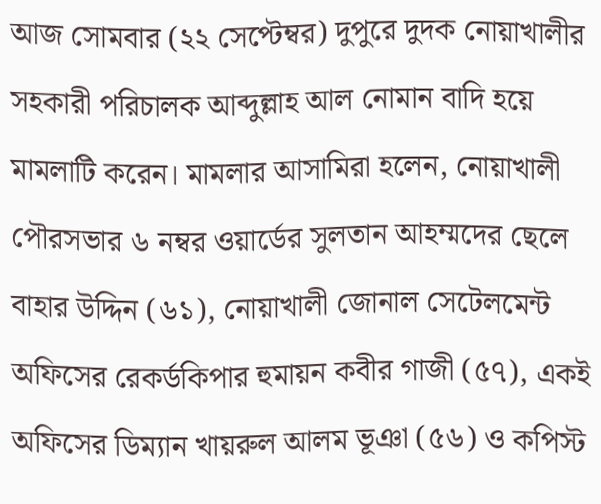আজ সোমবার (২২ সেপ্টেম্বর) দুপুরে দুদক নোয়াখালীর সহকারী পরিচালক আব্দুল্লাহ আল নোমান বাদি হয়ে মামলাটি করেন। মামলার আসামিরা হলেন, নোয়াখালী পৌরসভার ৬ নম্বর ওয়ার্ডের সুলতান আহম্মদের ছেলে বাহার উদ্দিন (৬১), নোয়াখালী জোনাল সেটেলমেন্ট অফিসের রেকর্ডকিপার হুমায়ন কবীর গাজী (৫৭), একই অফিসের ডিম্যান খায়রুল আলম ভূঞা (৫৬) ও কপিস্ট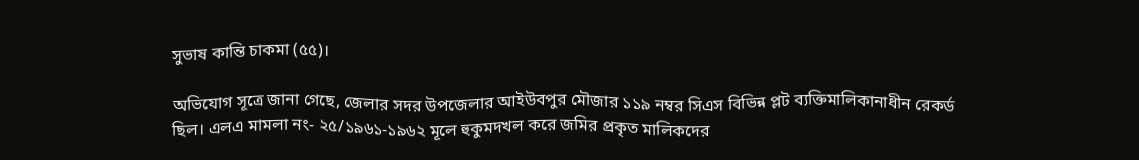সুভাষ কান্তি চাকমা (৫৫)।

অভিযোগ সূত্রে জানা গেছে, জেলার সদর উপজেলার আইউবপুর মৌজার ১১৯ নম্বর সিএস বিভিন্ন প্লট ব্যক্তিমালিকানাধীন রেকর্ড ছিল। এলএ মামলা নং- ২৫/১৯৬১-১৯৬২ মূলে হুকুমদখল করে জমির প্রকৃত মালিকদের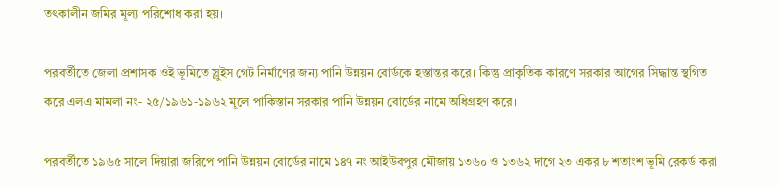তৎকালীন জমির মূল্য পরিশোধ করা হয়।

পরবর্তীতে জেলা প্রশাসক ওই ভূমিতে স্লুইস গেট নির্মাণের জন্য পানি উন্নয়ন বোর্ডকে হস্তান্তর করে। কিন্তু প্রাকৃতিক কারণে সরকার আগের সিদ্ধান্ত স্থগিত করে এলএ মামলা নং- ২৫/১৯৬১-১৯৬২ মূলে পাকিস্তান সরকার পানি উন্নয়ন বোর্ডের নামে অধিগ্রহণ করে।

পরবর্তীতে ১৯৬৫ সালে দিয়ারা জরিপে পানি উন্নয়ন বোর্ডের নামে ১৪৭ নং আইউবপুর মৌজায় ১৩৬০ ও ১৩৬২ দাগে ২৩ একর ৮ শতাংশ ভূমি রেকর্ড করা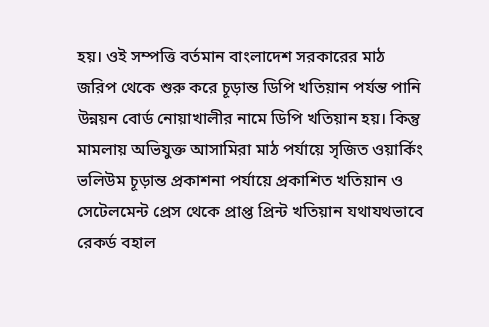হয়। ওই সম্পত্তি বর্তমান বাংলাদেশ সরকারের মাঠ জরিপ থেকে শুরু করে চূড়ান্ত ডিপি খতিয়ান পর্যন্ত পানি উন্নয়ন বোর্ড নোয়াখালীর নামে ডিপি খতিয়ান হয়। কিন্তু মামলায় অভিযুক্ত আসামিরা মাঠ পর্যায়ে সৃজিত ওয়ার্কিং ভলিউম চূড়ান্ত প্রকাশনা পর্যায়ে প্রকাশিত খতিয়ান ও সেটেলমেন্ট প্রেস থেকে প্রাপ্ত প্রিন্ট খতিয়ান যথাযথভাবে রেকর্ড বহাল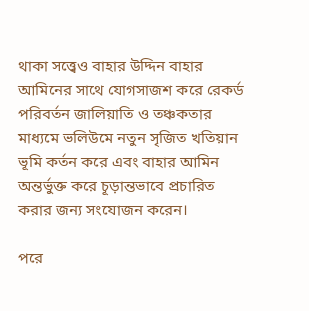থাকা সত্ত্বেও বাহার উদ্দিন বাহার আমিনের সাথে যোগসাজশ করে রেকর্ড পরিবর্তন জালিয়াতি ও তঞ্চকতার মাধ্যমে ভলিউমে নতুন সৃজিত খতিয়ান ভূমি কর্তন করে এবং বাহার আমিন অন্তর্ভুক্ত করে চূড়ান্তভাবে প্রচারিত করার জন্য সংযোজন করেন।

পরে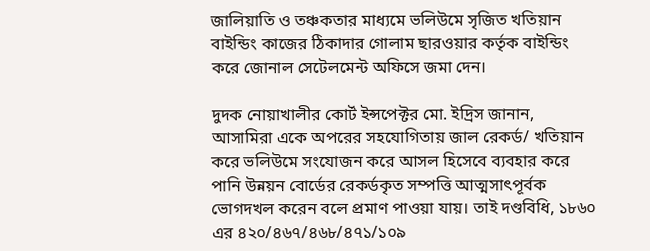জালিয়াতি ও তঞ্চকতার মাধ্যমে ভলিউমে সৃজিত খতিয়ান বাইন্ডিং কাজের ঠিকাদার গোলাম ছারওয়ার কর্তৃক বাইন্ডিং করে জোনাল সেটেলমেন্ট অফিসে জমা দেন।

দুদক নোয়াখালীর কোর্ট ইন্সপেক্টর মো. ইদ্রিস জানান, আসামিরা একে অপরের সহযোগিতায় জাল রেকর্ড/ খতিয়ান করে ভলিউমে সংযোজন করে আসল হিসেবে ব্যবহার করে পানি উন্নয়ন বোর্ডের রেকর্ডকৃত সম্পত্তি আত্মসাৎপূর্বক ভোগদখল করেন বলে প্রমাণ পাওয়া যায়। তাই দণ্ডবিধি, ১৮৬০ এর ৪২০/৪৬৭/৪৬৮/৪৭১/১০৯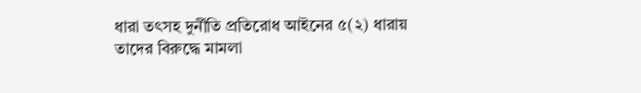ধারা তৎসহ দুর্নীতি প্রতিরোধ আইনের ৫(২) ধারায় তাদের বিরুদ্ধে মামলা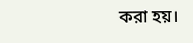করা হয়।